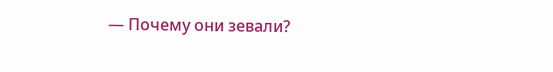— Почему они зевали?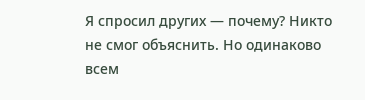Я спросил других — почему? Никто не смог объяснить. Но одинаково всем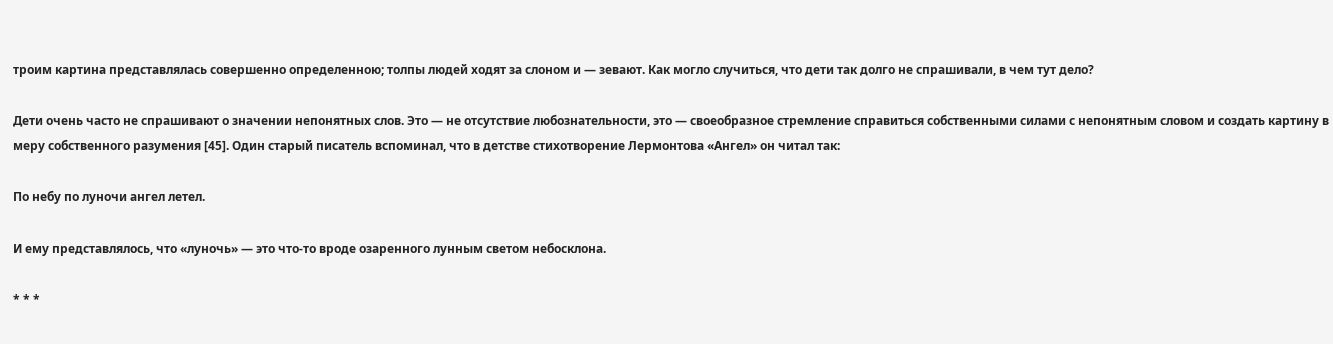троим картина представлялась совершенно определенною; толпы людей ходят за слоном и — зевают. Как могло случиться, что дети так долго не спрашивали, в чем тут дело?

Дети очень часто не спрашивают о значении непонятных слов. Это — не отсутствие любознательности, это — своеобразное стремление справиться собственными силами с непонятным словом и создать картину в меру собственного разумения [45]. Один старый писатель вспоминал, что в детстве стихотворение Лермонтова «Ангел» он читал так:

По небу по луночи ангел летел.

И ему представлялось, что «луночь» — это что-то вроде озаренного лунным светом небосклона.

* * *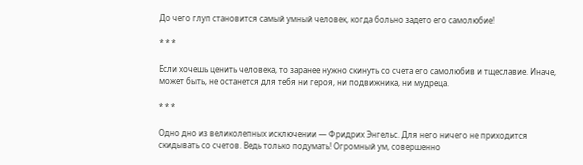До чего глуп становится самый умный человек, когда больно задето его самолюбие!

* * *

Если хочешь ценить человека, то заранее нужно скинуть со счета его самолюбив и тщеславие. Иначе, может быть, не останется для тебя ни героя, ни подвижника, ни мудреца.

* * *

Одно дно из великолепных исключении — Фридрих Энгельс. Для него ничего не приходится скидывать со счетов. Ведь только подумать! Огромный ум, совершенно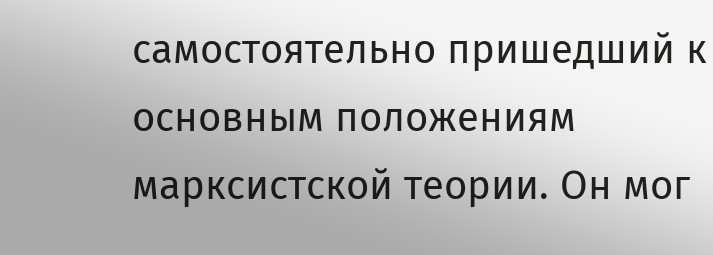самостоятельно пришедший к основным положениям марксистской теории. Он мог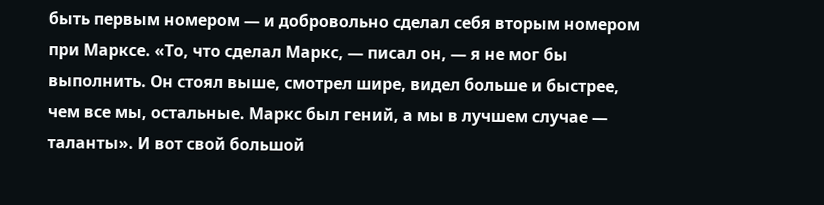быть первым номером — и добровольно сделал себя вторым номером при Марксе. «То, что сделал Маркс, — писал он, — я не мог бы выполнить. Он стоял выше, смотрел шире, видел больше и быстрее, чем все мы, остальные. Маркс был гений, а мы в лучшем случае — таланты». И вот свой большой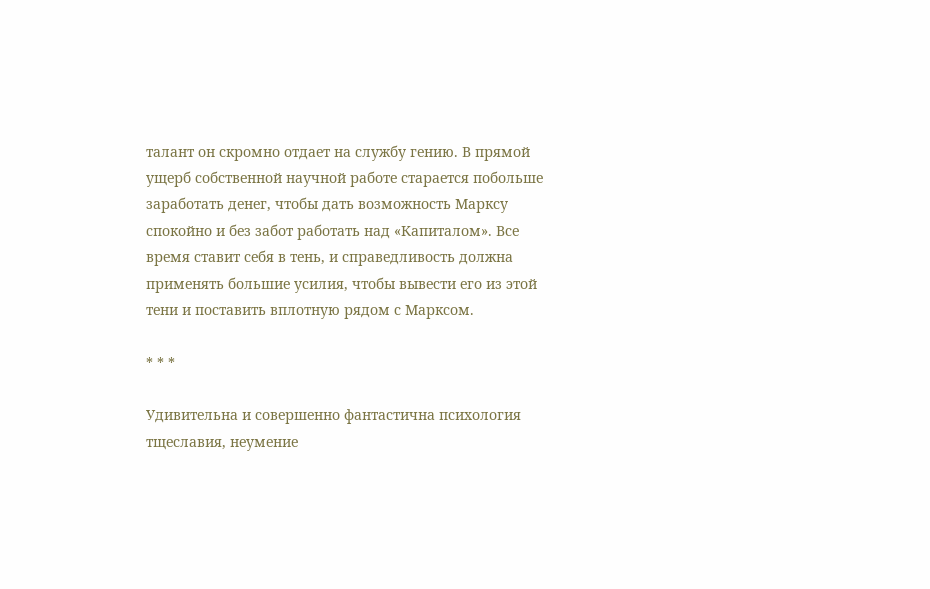талант он скромно отдает на службу гению. В прямой ущерб собственной научной работе старается побольше заработать денег, чтобы дать возможность Марксу спокойно и без забот работать над «Капиталом». Все время ставит себя в тень, и справедливость должна применять большие усилия, чтобы вывести его из этой тени и поставить вплотную рядом с Марксом.

* * *

Удивительна и совершенно фантастична психология тщеславия, неумение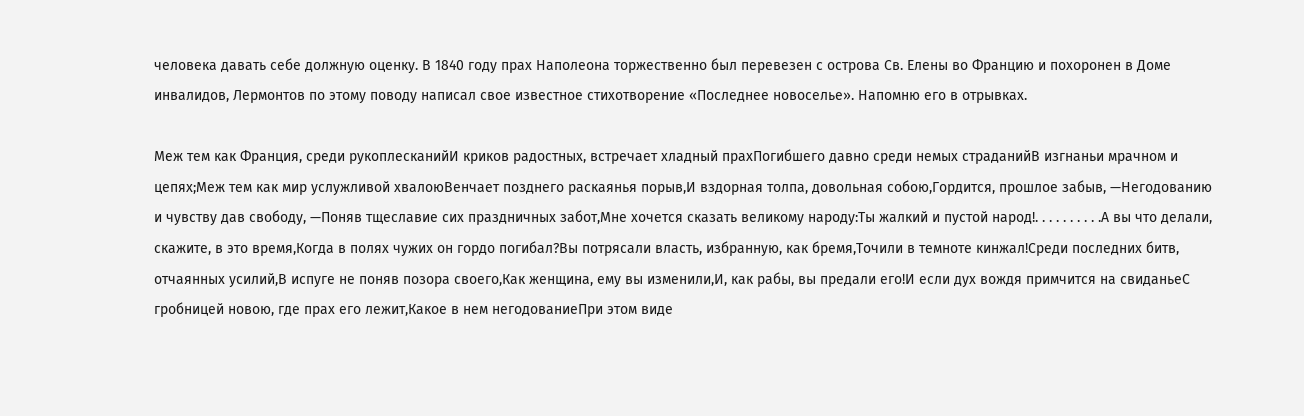человека давать себе должную оценку. В 1840 году прах Наполеона торжественно был перевезен с острова Св. Елены во Францию и похоронен в Доме инвалидов, Лермонтов по этому поводу написал свое известное стихотворение «Последнее новоселье». Напомню его в отрывках.

Меж тем как Франция, среди рукоплесканийИ криков радостных, встречает хладный прахПогибшего давно среди немых страданийВ изгнаньи мрачном и цепях;Меж тем как мир услужливой хвалоюВенчает позднего раскаянья порыв,И вздорная толпа, довольная собою,Гордится, прошлое забыв, —Негодованию и чувству дав свободу, —Поняв тщеславие сих праздничных забот,Мне хочется сказать великому народу:Ты жалкий и пустой народ!. . . . . . . . . .А вы что делали, скажите, в это время,Когда в полях чужих он гордо погибал?Вы потрясали власть, избранную, как бремя,Точили в темноте кинжал!Среди последних битв, отчаянных усилий,В испуге не поняв позора своего,Как женщина, ему вы изменили,И, как рабы, вы предали его!И если дух вождя примчится на свиданьеС гробницей новою, где прах его лежит,Какое в нем негодованиеПри этом виде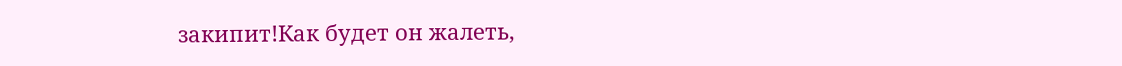закипит!Как будет он жалеть,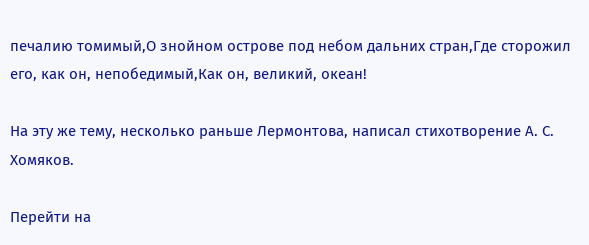печалию томимый,О знойном острове под небом дальних стран,Где сторожил его, как он, непобедимый,Как он, великий, океан!

На эту же тему, несколько раньше Лермонтова, написал стихотворение А. С. Хомяков.

Перейти на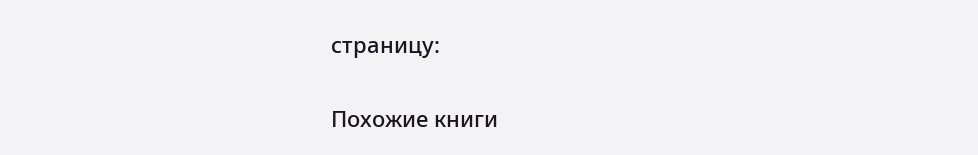страницу:

Похожие книги